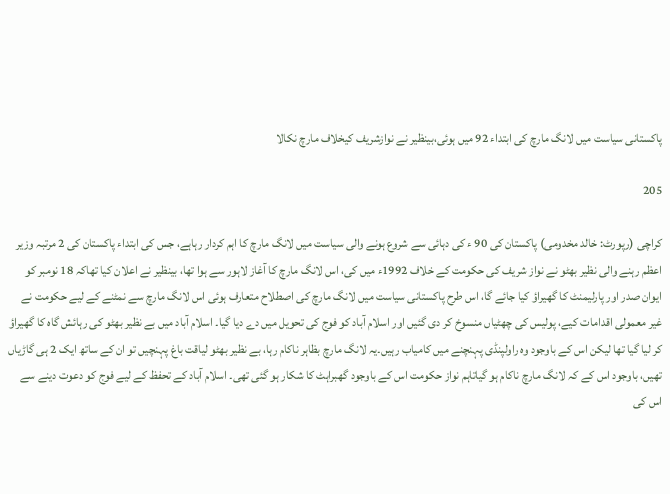پاکستانی سیاست میں لانگ مارچ کی ابتداء 92 میں ہوئی،بینظیر نے نوازشریف کیخلاف مارچ نکالا

205

کراچی (رپورٹ: خالد مخدومی) پاکستان کی 90 ء کی دہائی سے شروع ہونے والی سیاست میں لانگ مارچ کا اہم کردار رہاہے، جس کی ابتداء پاکستان کی 2 مرتبہ وزیر اعظم رہنے والی نظیر بھٹو نے نواز شریف کی حکومت کے خلاف 1992ء میں کی، اس لانگ مارچ کا آغاز لاہور سے ہوا تھا، بینظیر نے اعلان کیا تھاکہ 18 نومبر کو ایوان صدر اور پارلیمنٹ کا گھیراؤ کیا جائے گا، اس طرح پاکستانی سیاست میں لانگ مارچ کی اصطلاح متعارف ہوئی اس لانگ مارچ سے نمٹنے کے لیے حکومت نے غیر معمولی اقدامات کیے، پولیس کی چھٹیاں منسوخ کر دی گئیں اور اسلام آباد کو فوج کی تحویل میں دے دیا گیا۔ اسلام آباد میں بے نظیر بھٹو کی رہائش گاہ کا گھیراؤ کر لیا گیا تھا لیکن اس کے باوجود وہ راولپنڈی پہنچنے میں کامیاب رہیں۔یہ لانگ مارچ بظاہر ناکام رہا، بے نظیر بھٹو لیاقت باغ پہنچیں تو ان کے ساتھ ایک 2 ہی گاڑیاں تھیں، باوجود اس کے کہ لانگ مارچ ناکام ہو گیاتاہم نواز حکومت اس کے باوجود گھبراہٹ کا شکار ہو گئی تھی۔ اسلام آباد کے تحفظ کے لیے فوج کو دعوت دینے سے اس کی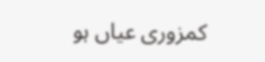کمزوری عیاں ہو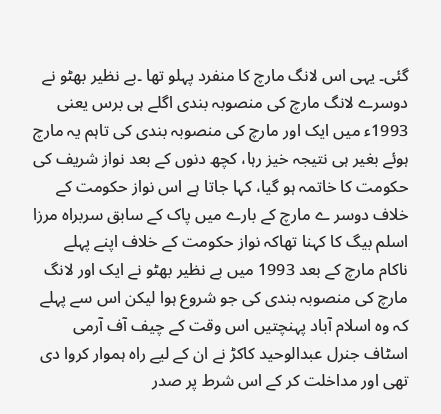گئی۔ یہی اس لانگ مارچ کا منفرد پہلو تھا ۔بے نظیر بھٹو نے دوسرے لانگ مارچ کی منصوبہ بندی اگلے ہی برس یعنی 1993ء میں ایک اور مارچ کی منصوبہ بندی کی تاہم یہ مارچ ہوئے بغیر ہی نتیجہ خیز رہا، کچھ دنوں کے بعد نواز شریف کی حکومت کا خاتمہ ہو گیا، کہا جاتا ہے اس نواز حکومت کے خلاف دوسر ے مارچ کے بارے میں پاک کے سابق سربراہ مرزا اسلم بیگ کا کہنا تھاکہ نواز حکومت کے خلاف اپنے پہلے ناکام مارچ کے بعد 1993 میں بے نظیر بھٹو نے ایک اور لانگ مارچ کی منصوبہ بندی کی جو شروع ہوا لیکن اس سے پہلے کہ وہ اسلام آباد پہنچتیں اس وقت کے چیف آف آرمی اسٹاف جنرل عبدالوحید کاکڑ نے ان کے لیے راہ ہموار کروا دی تھی اور مداخلت کر کے اس شرط پر صدر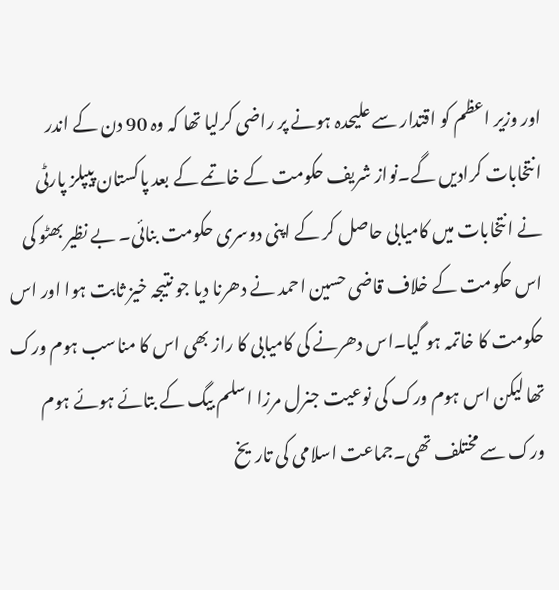اور وزیر اعظم کو اقتدار سے علیحدہ ہونے پر راضی کرلیا تھا کہ وہ 90 دن کے اندر انتخابات کرادیں گے۔نواز شریف حکومت کے خاتمے کے بعد پاکستان پیپلز پارٹی نے انتخابات میں کامیابی حاصل کر کے اپنی دوسری حکومت بنائی۔ بے نظیر بھٹو کی اس حکومت کے خلاف قاضی حسین احمد نے دھرنا دیا جو نتیجہ خیز ثابت ہوا اور اس حکومت کا خاتمہ ہو گیا۔اس دھرنے کی کامیابی کا راز بھی اس کا مناسب ہوم ورک تھا لیکن اس ہوم ورک کی نوعیت جنرل مرزا اسلم بیگ کے بتائے ہوئے ہوم ورک سے مختلف تھی۔جماعت اسلامی کی تاریخ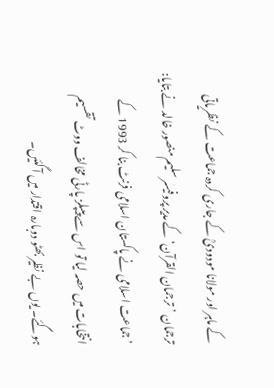کے ماہر اور مولانا مودودیؒ کے جاری کردہ جماعت کے نظریاتی ترجمان ’ترجمان القرآن‘ کے مدیر پروفیسر سلیم منصور خالد نے بتایا: ’جماعت اسلامی نے پاکستان اسلامی فرنٹ بنا کر 1993 کے انتخابات میں حصہ لیا تو اس سے پیپلز پارٹی مخالف ووٹ تقسیم ہوگئے۔ یوں بے نظیر بھٹو دوبارہ اقتدار میں آ گئیں۔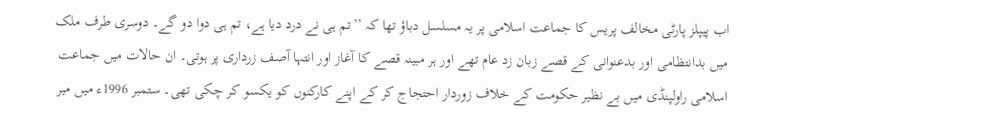اب پیپلز پارٹی مخالف پریس کا جماعت اسلامی پر یہ مسلسل دباؤ تھا کہ ’’تم ہی نے درد دیا ہے، تم ہی دوا دو گے۔ دوسری طرف ملک میں بدانتظامی اور بدعنوانی کے قصے زبان زد عام تھے اور ہر مبینہ قصے کا آغاز اور انتہا آصف زرداری پر ہوتی۔ ان حالات میں جماعت اسلامی راولپنڈی میں بے نظیر حکومت کے خلاف زوردار احتجاج کر کے اپنے کارکنوں کو یکسو کر چکی تھی۔ ستمبر 1996ء میں میر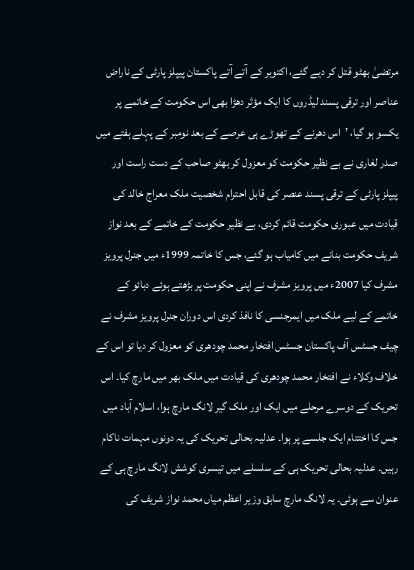مرتضیٰ بھٹو قتل کر دیے گئے، اکتوبر کے آتے آتے پاکستان پیپلز پارٹی کے ناراض عناصر اور ترقی پسند لیڈروں کا ایک مؤثر دھڑا بھی اس حکومت کے خاتمے پر یکسو ہو گیا، ’اس دھرنے کے تھوڑے ہی عرصے کے بعد نومبر کے پہلے ہفتے میں صدر لغاری نے بے نظیر حکومت کو معزول کر بھٹو صاحب کے دست راست اور پیپلز پارٹی کے ترقی پسند عنصر کی قابل احترام شخصیت ملک معراج خالد کی قیادت میں عبوری حکومت قائم کردی، بے نظیر حکومت کے خاتمے کے بعد نواز شریف حکومت بنانے میں کامیاب ہو گئے، جس کا خاتمہ 1999ء میں جنرل پرویز مشرف کیا 2007ء میں پرویز مشرف نے اپنی حکومت پر بڑھتے ہوئے دبائو کے خاتمے کے لیے ملک میں ایمرجنسی کا نافذ کردی اس دوران جنرل پرویز مشرف نے چیف جسٹس آف پاکستان جسٹس افتخار محمد چودھری کو معزول کر دیا تو اس کے خلاف وکلاء نے افتخار محمد چودھری کی قیادت میں ملک بھر میں مارچ کیا۔ اس تحریک کے دوسرے مرحلے میں ایک اور ملک گیر لانگ مارچ ہوا، اسلام آباد میں جس کا اختتام ایک جلسے پر ہوا۔ عدلیہ بحالی تحریک کی یہ دونوں مہمات ناکام رہیں۔ عدلیہ بحالی تحریک ہی کے سلسلے میں تیسری کوشش لانگ مارچ ہی کے عنوان سے ہوئی۔ یہ لانگ مارچ سابق وزیر اعظم میاں محمد نواز شریف کی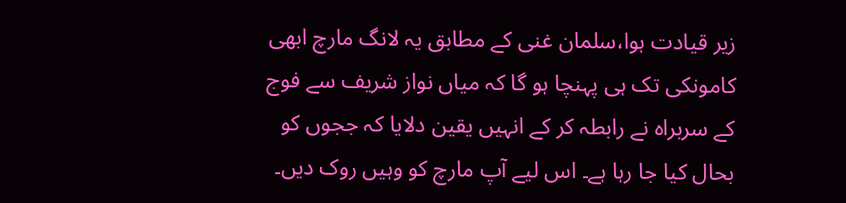زیر قیادت ہوا،سلمان غنی کے مطابق یہ لانگ مارچ ابھی کامونکی تک ہی پہنچا ہو گا کہ میاں نواز شریف سے فوج کے سربراہ نے رابطہ کر کے انہیں یقین دلایا کہ ججوں کو بحال کیا جا رہا ہے۔ اس لیے آپ مارچ کو وہیں روک دیں۔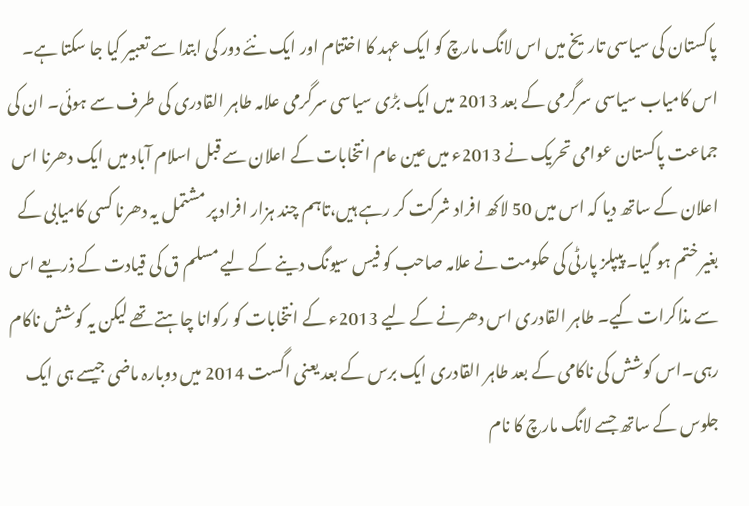پاکستان کی سیاسی تاریخ میں اس لانگ مارچ کو ایک عہد کا اختتام اور ایک نئے دور کی ابتدا سے تعبیر کیا جا سکتا ہے۔ اس کامیاب سیاسی سرگرمی کے بعد 2013 میں ایک بڑی سیاسی سرگرمی علامہ طاہر القادری کی طرف سے ہوئی۔ ان کی جماعت پاکستان عوامی تحریک نے 2013ء میں عین عام انتخابات کے اعلان سے قبل اسلام آباد میں ایک دھرنا اس اعلان کے ساتھ دیا کہ اس میں 50 لاکھ افراد شرکت کر رہے ہیں،تاہم چند ہزار افراد پر مشتمل یہ دھرنا کسی کامیابی کے بغیر ختم ہو گیا۔ پیپلز پارٹی کی حکومت نے علامہ صاحب کو فیس سیونگ دینے کے لیے مسلم ق کی قیادت کے ذریعے اس سے مذاکرات کیے۔ طاہر القادری اس دھرنے کے لیے 2013ء کے انتخابات کو رکوانا چاہتے تھے لیکن یہ کوشش ناکام رہی۔اس کوشش کی ناکامی کے بعد طاہر القادری ایک برس کے بعد یعنی اگست 2014 میں دوبارہ ماضی جیسے ہی ایک جلوس کے ساتھ جسے لانگ مارچ کا نام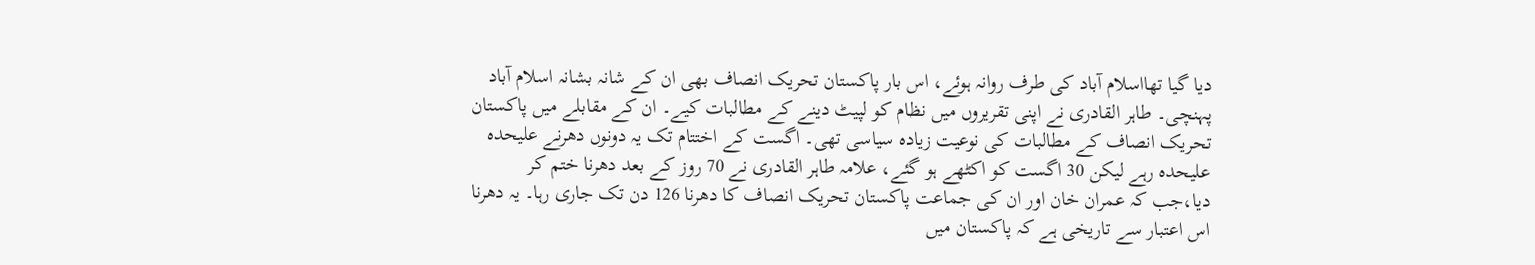دیا گیا تھااسلام آباد کی طرف روانہ ہوئے، اس بار پاکستان تحریک انصاف بھی ان کے شانہ بشانہ اسلام آباد پہنچی۔ طاہر القادری نے اپنی تقریروں میں نظام کو لپیٹ دینے کے مطالبات کیے۔ ان کے مقابلے میں پاکستان تحریک انصاف کے مطالبات کی نوعیت زیادہ سیاسی تھی۔ اگست کے اختتام تک یہ دونوں دھرنے علیحدہ علیحدہ رہے لیکن 30 اگست کو اکٹھے ہو گئے، علامہ طاہر القادری نے 70 روز کے بعد دھرنا ختم کر دیا،جب کہ عمران خان اور ان کی جماعت پاکستان تحریک انصاف کا دھرنا 126 دن تک جاری رہا۔ یہ دھرنا اس اعتبار سے تاریخی ہے کہ پاکستان میں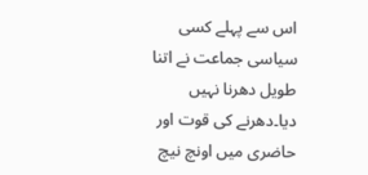اس سے پہلے کسی سیاسی جماعت نے اتنا طویل دھرنا نہیں دیا۔دھرنے کی قوت اور حاضری میں اونچ نیچ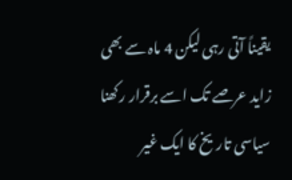یقیناً آتی رہی لیکن 4 ماہ سے بھی زاید عرصے تک اسے برقرار رکھنا سیاسی تاریخ کا ایک غیر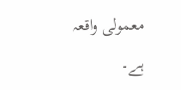معمولی واقعہ ہے۔